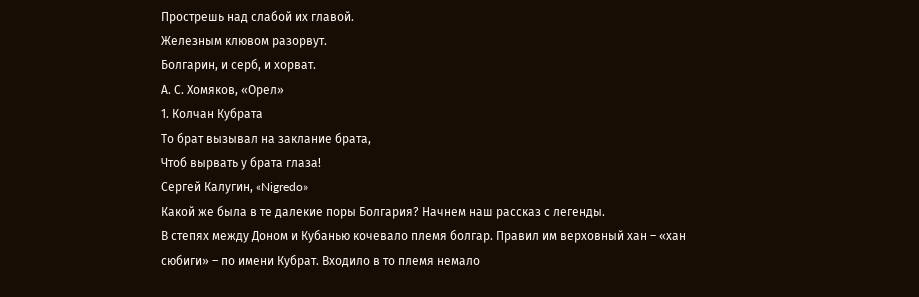Прострешь над слабой их главой.
Железным клювом разорвут.
Болгарин, и серб, и хорват.
А. С. Хомяков, «Орел»
1. Колчан Кубрата
То брат вызывал на заклание брата,
Чтоб вырвать у брата глаза!
Сергей Калугин, «Nigredo»
Какой же была в те далекие поры Болгария? Начнем наш рассказ с легенды.
В степях между Доном и Кубанью кочевало племя болгар. Правил им верховный хан – «хан сюбиги» – по имени Кубрат. Входило в то племя немало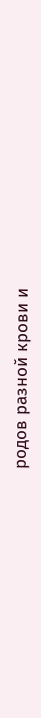родов разной крови и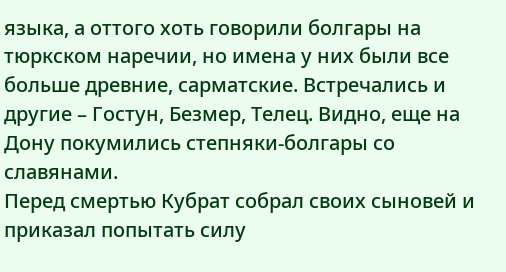языка, а оттого хоть говорили болгары на тюркском наречии, но имена у них были все больше древние, сарматские. Встречались и другие – Гостун, Безмер, Телец. Видно, еще на Дону покумились степняки-болгары со славянами.
Перед смертью Кубрат собрал своих сыновей и приказал попытать силу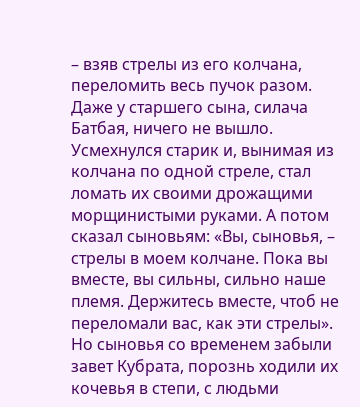– взяв стрелы из его колчана, переломить весь пучок разом. Даже у старшего сына, силача Батбая, ничего не вышло. Усмехнулся старик и, вынимая из колчана по одной стреле, стал ломать их своими дрожащими морщинистыми руками. А потом сказал сыновьям: «Вы, сыновья, – стрелы в моем колчане. Пока вы вместе, вы сильны, сильно наше племя. Держитесь вместе, чтоб не переломали вас, как эти стрелы».
Но сыновья со временем забыли завет Кубрата, порознь ходили их кочевья в степи, с людьми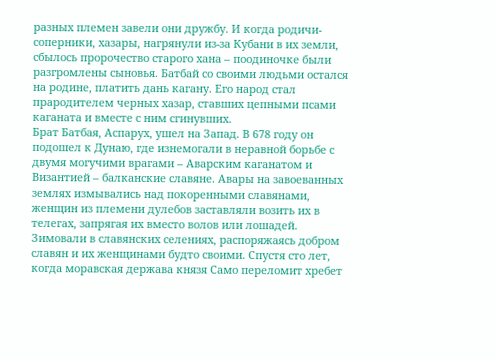разных племен завели они дружбу. И когда родичи-соперники, хазары, нагрянули из-за Кубани в их земли, сбылось пророчество старого хана – поодиночке были разгромлены сыновья. Батбай со своими людьми остался на родине, платить дань кагану. Его народ стал прародителем черных хазар, ставших цепными псами каганата и вместе с ним сгинувших.
Брат Батбая, Аспарух, ушел на Запад. В 678 году он подошел к Дунаю, где изнемогали в неравной борьбе с двумя могучими врагами – Аварским каганатом и Византией – балканские славяне. Авары на завоеванных землях измывались над покоренными славянами, женщин из племени дулебов заставляли возить их в телегах, запрягая их вместо волов или лошадей. Зимовали в славянских селениях, распоряжаясь добром славян и их женщинами будто своими. Спустя сто лет, когда моравская держава князя Само переломит хребет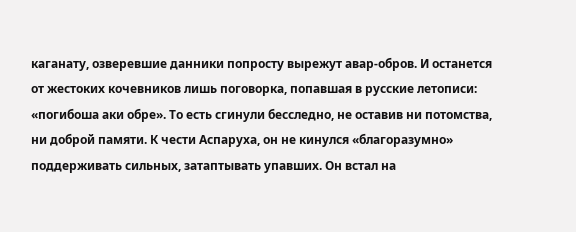каганату, озверевшие данники попросту вырежут авар-обров. И останется от жестоких кочевников лишь поговорка, попавшая в русские летописи: «погибоша аки обре». То есть сгинули бесследно, не оставив ни потомства, ни доброй памяти. К чести Аспаруха, он не кинулся «благоразумно» поддерживать сильных, затаптывать упавших. Он встал на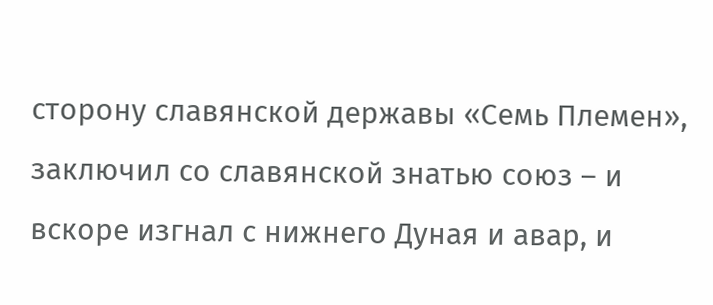сторону славянской державы «Семь Племен», заключил со славянской знатью союз – и вскоре изгнал с нижнего Дуная и авар, и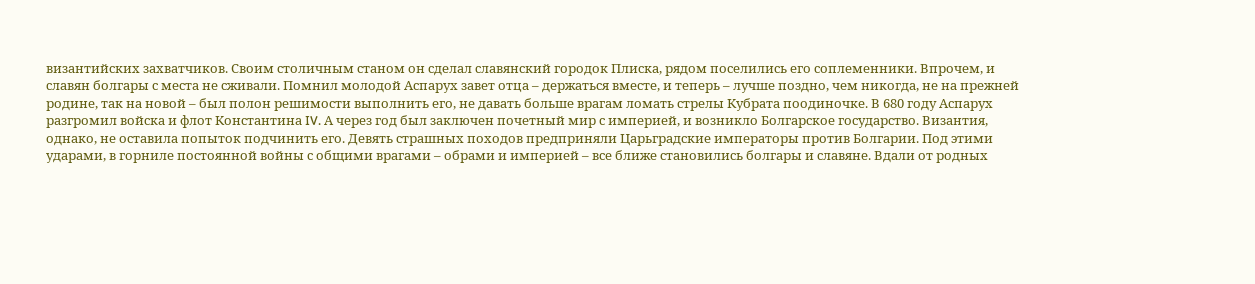византийских захватчиков. Своим столичным станом он сделал славянский городок Плиска, рядом поселились его соплеменники. Впрочем, и славян болгары с места не сживали. Помнил молодой Аспарух завет отца – держаться вместе, и теперь – лучше поздно, чем никогда, не на прежней родине, так на новой – был полон решимости выполнить его, не давать больше врагам ломать стрелы Кубрата поодиночке. В 680 году Аспарух разгромил войска и флот Константина IV. А через год был заключен почетный мир с империей, и возникло Болгарское государство. Византия, однако, не оставила попыток подчинить его. Девять страшных походов предприняли Царьградские императоры против Болгарии. Под этими ударами, в горниле постоянной войны с общими врагами – обрами и империей – все ближе становились болгары и славяне. Вдали от родных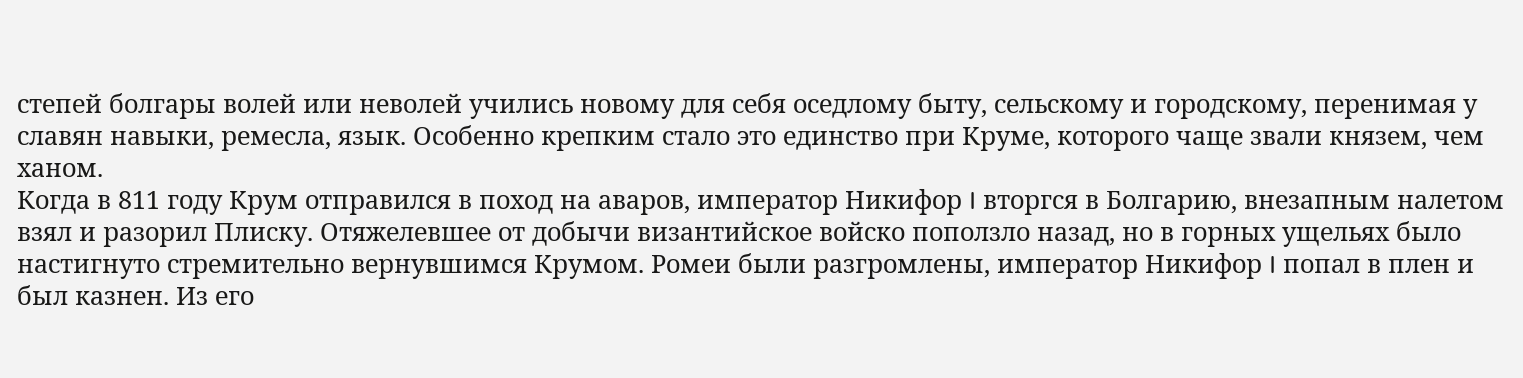степей болгары волей или неволей учились новому для себя оседлому быту, сельскому и городскому, перенимая у славян навыки, ремесла, язык. Особенно крепким стало это единство при Круме, которого чаще звали князем, чем ханом.
Когда в 811 году Крум отправился в поход на аваров, император Никифор I вторгся в Болгарию, внезапным налетом взял и разорил Плиску. Отяжелевшее от добычи византийское войско поползло назад, но в горных ущельях было настигнуто стремительно вернувшимся Крумом. Ромеи были разгромлены, император Никифор I попал в плен и был казнен. Из его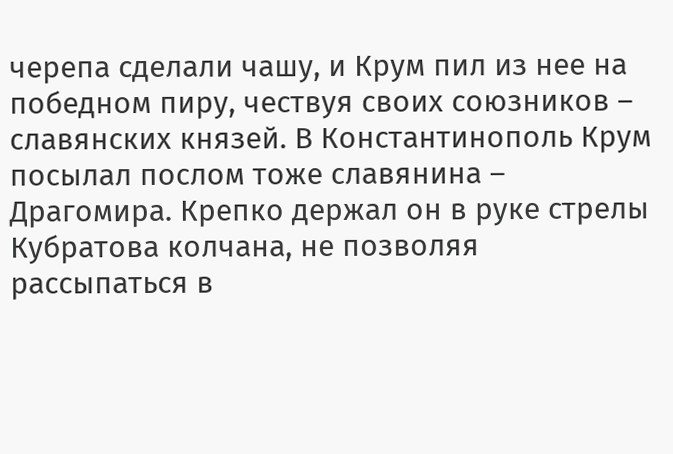черепа сделали чашу, и Крум пил из нее на победном пиру, чествуя своих союзников – славянских князей. В Константинополь Крум посылал послом тоже славянина – Драгомира. Крепко держал он в руке стрелы Кубратова колчана, не позволяя рассыпаться в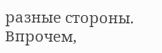разные стороны. Впрочем,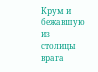Крум и бежавшую из столицы врага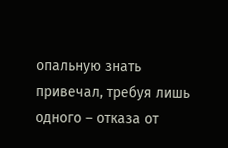опальную знать привечал, требуя лишь одного – отказа от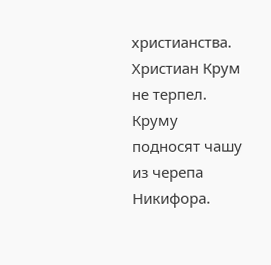христианства. Христиан Крум не терпел.
Круму подносят чашу из черепа Никифора.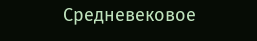Средневековое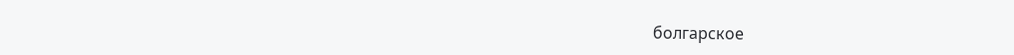болгарское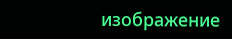изображение